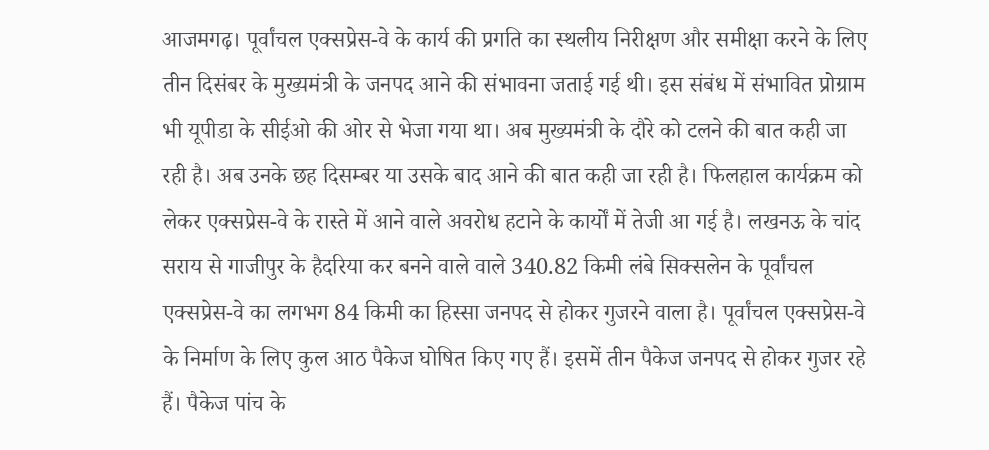आजमगढ़। पूर्वांचल एक्सप्रेस-वे के कार्य की प्रगति का स्थलीय निरीक्षण और समीक्षा करने के लिए तीन दिसंबर के मुख्यमंत्री के जनपद आने की संभावना जताई गई थी। इस संबंध में संभावित प्रोग्राम भी यूपीडा के सीईओ की ओर से भेजा गया था। अब मुख्यमंत्री के दौरे को टलने की बात कही जा रही है। अब उनके छह दिसम्बर या उसके बाद आने की बात कही जा रही है। फिलहाल कार्यक्रम को लेकर एक्सप्रेस-वे के रास्ते में आने वाले अवरोध हटाने के कार्यों में तेजी आ गई है। लखनऊ के चांद सराय से गाजीपुर के हैदरिया कर बनने वाले वाले 340.82 किमी लंबे सिक्सलेन के पूर्वांचल एक्सप्रेस-वे का लगभग 84 किमी का हिस्सा जनपद से होकर गुजरने वाला है। पूर्वांचल एक्सप्रेस-वे के निर्माण के लिए कुल आठ पैकेज घोषित किए गए हैं। इसमें तीन पैकेज जनपद से होकर गुजर रहे हैं। पैकेज पांच के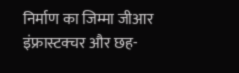निर्माण का जिम्मा जीआर इंफ्रास्टक्चर और छह-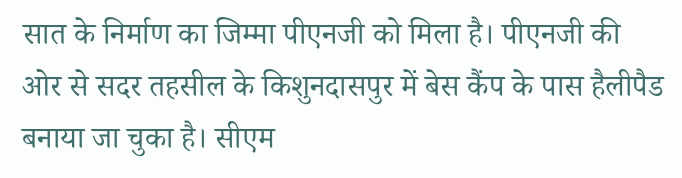सात के निर्माण का जिम्मा पीएनजी को मिला है। पीएनजी की ओर से सदर तहसील के किशुनदासपुर में बेस कैंप के पास हैलीपैड बनाया जा चुका है। सीएम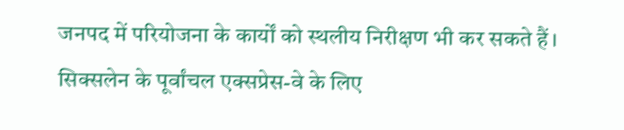जनपद में परियोजना के कार्यों को स्थलीय निरीक्षण भी कर सकते हैं। सिक्सलेन के पूर्वांचल एक्सप्रेस-वे के लिए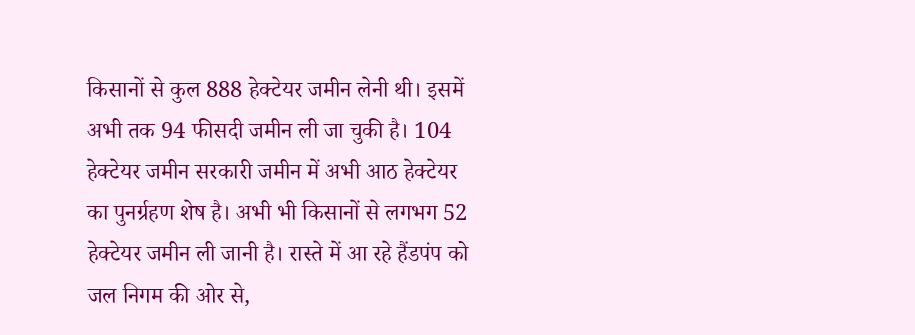किसानों से कुल 888 हेक्टेयर जमीन लेनी थी। इसमें अभी तक 94 फीसदी जमीन ली जा चुकी है। 104 हेक्टेयर जमीन सरकारी जमीन में अभी आठ हेक्टेयर का पुनर्ग्रहण शेष है। अभी भी किसानों से लगभग 52 हेक्टेयर जमीन ली जानी है। रास्ते में आ रहे हैंडपंप को जल निगम की ओर से,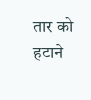तार को हटाने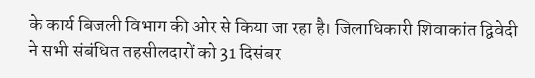के कार्य बिजली विभाग की ओर से किया जा रहा है। जिलाधिकारी शिवाकांत द्विवेदी ने सभी संबंधित तहसीलदारों को 31 दिसंबर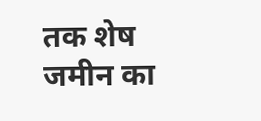तक शेष जमीन का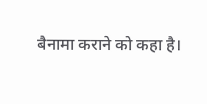बैनामा कराने को कहा है।